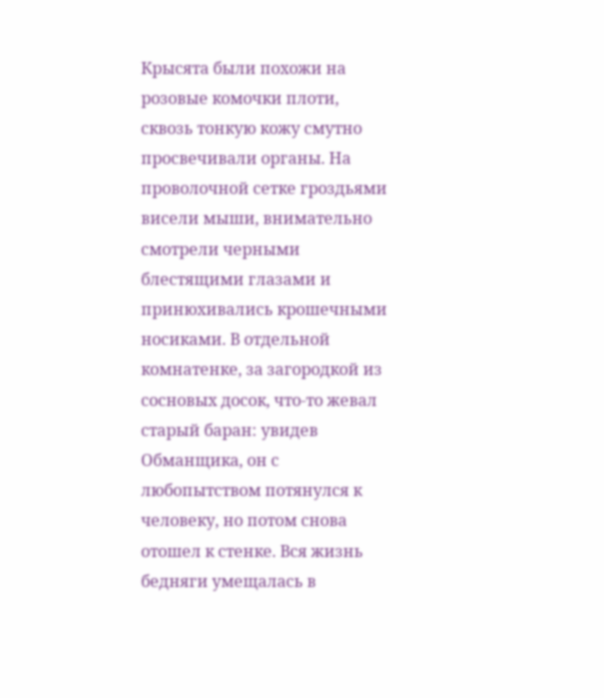Крысята были похожи на розовые комочки плоти, сквозь тонкую кожу смутно просвечивали органы. На проволочной сетке гроздьями висели мыши, внимательно смотрели черными блестящими глазами и принюхивались крошечными носиками. В отдельной комнатенке, за загородкой из сосновых досок, что-то жевал старый баран: увидев Обманщика, он с любопытством потянулся к человеку, но потом снова отошел к стенке. Вся жизнь бедняги умещалась в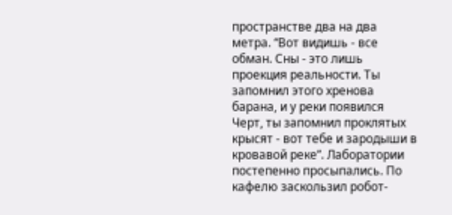пространстве два на два метра. “Вот видишь - все обман. Сны - это лишь проекция реальности. Ты запомнил этого хренова барана, и у реки появился Черт, ты запомнил проклятых крысят - вот тебе и зародыши в кровавой реке”. Лаборатории постепенно просыпались. По кафелю заскользил робот-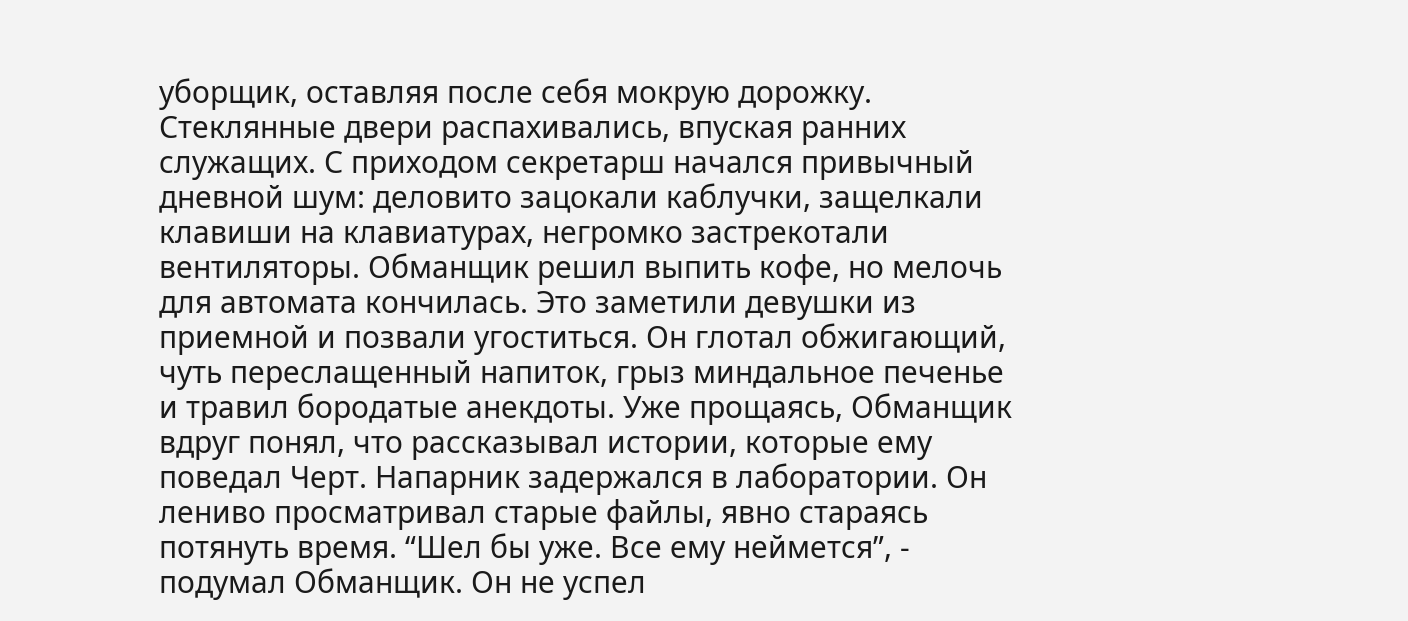уборщик, оставляя после себя мокрую дорожку. Стеклянные двери распахивались, впуская ранних служащих. С приходом секретарш начался привычный дневной шум: деловито зацокали каблучки, защелкали клавиши на клавиатурах, негромко застрекотали вентиляторы. Обманщик решил выпить кофе, но мелочь для автомата кончилась. Это заметили девушки из приемной и позвали угоститься. Он глотал обжигающий, чуть переслащенный напиток, грыз миндальное печенье и травил бородатые анекдоты. Уже прощаясь, Обманщик вдруг понял, что рассказывал истории, которые ему поведал Черт. Напарник задержался в лаборатории. Он лениво просматривал старые файлы, явно стараясь потянуть время. “Шел бы уже. Все ему неймется”, - подумал Обманщик. Он не успел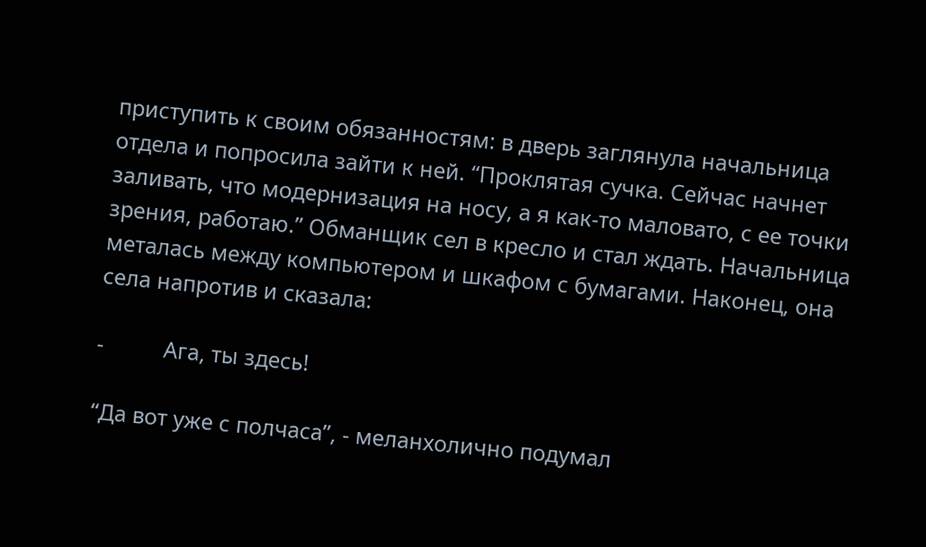приступить к своим обязанностям: в дверь заглянула начальница отдела и попросила зайти к ней. “Проклятая сучка. Сейчас начнет заливать, что модернизация на носу, а я как-то маловато, с ее точки зрения, работаю.” Обманщик сел в кресло и стал ждать. Начальница металась между компьютером и шкафом с бумагами. Наконец, она села напротив и сказала:

-          Ага, ты здесь!

“Да вот уже с полчаса”, - меланхолично подумал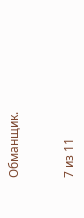Обманщик.


7 из 11